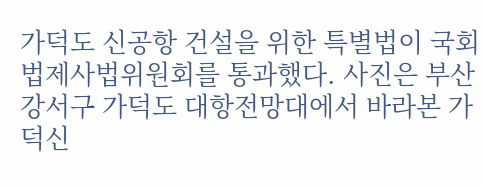가덕도 신공항 건설을 위한 특별법이 국회 법제사법위원회를 통과했다. 사진은 부산 강서구 가덕도 대항전망대에서 바라본 가덕신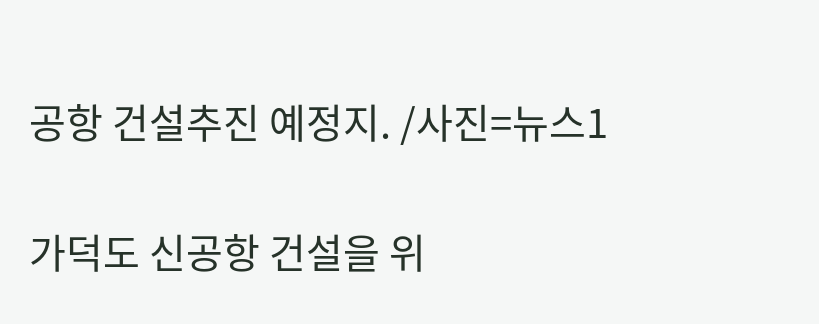공항 건설추진 예정지. /사진=뉴스1

가덕도 신공항 건설을 위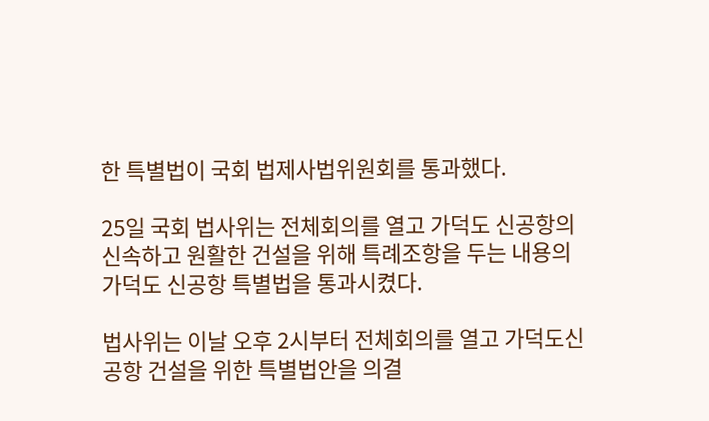한 특별법이 국회 법제사법위원회를 통과했다.

25일 국회 법사위는 전체회의를 열고 가덕도 신공항의 신속하고 원활한 건설을 위해 특례조항을 두는 내용의 가덕도 신공항 특별법을 통과시켰다.

법사위는 이날 오후 2시부터 전체회의를 열고 가덕도신공항 건설을 위한 특별법안을 의결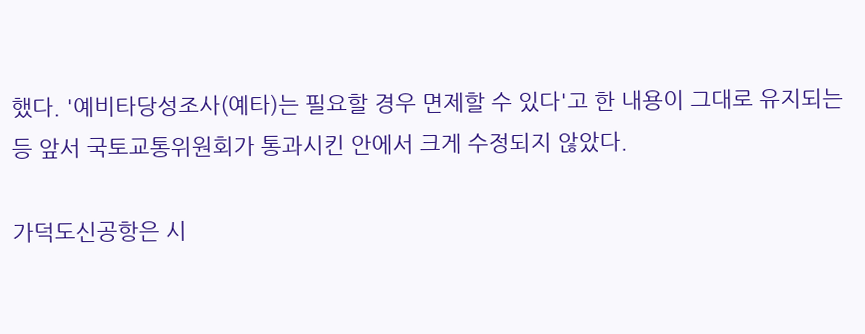했다. '예비타당성조사(예타)는 필요할 경우 면제할 수 있다'고 한 내용이 그대로 유지되는 등 앞서 국토교통위원회가 통과시킨 안에서 크게 수정되지 않았다.

가덕도신공항은 시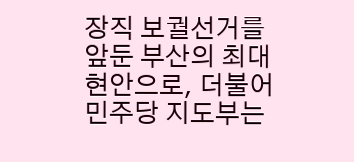장직 보궐선거를 앞둔 부산의 최대 현안으로, 더불어민주당 지도부는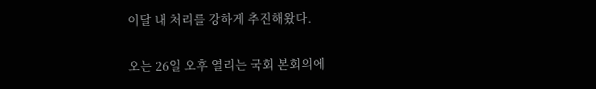이달 내 처리를 강하게 추진해왔다.

오는 26일 오후 열리는 국회 본회의에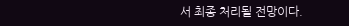서 최종 처리될 전망이다.